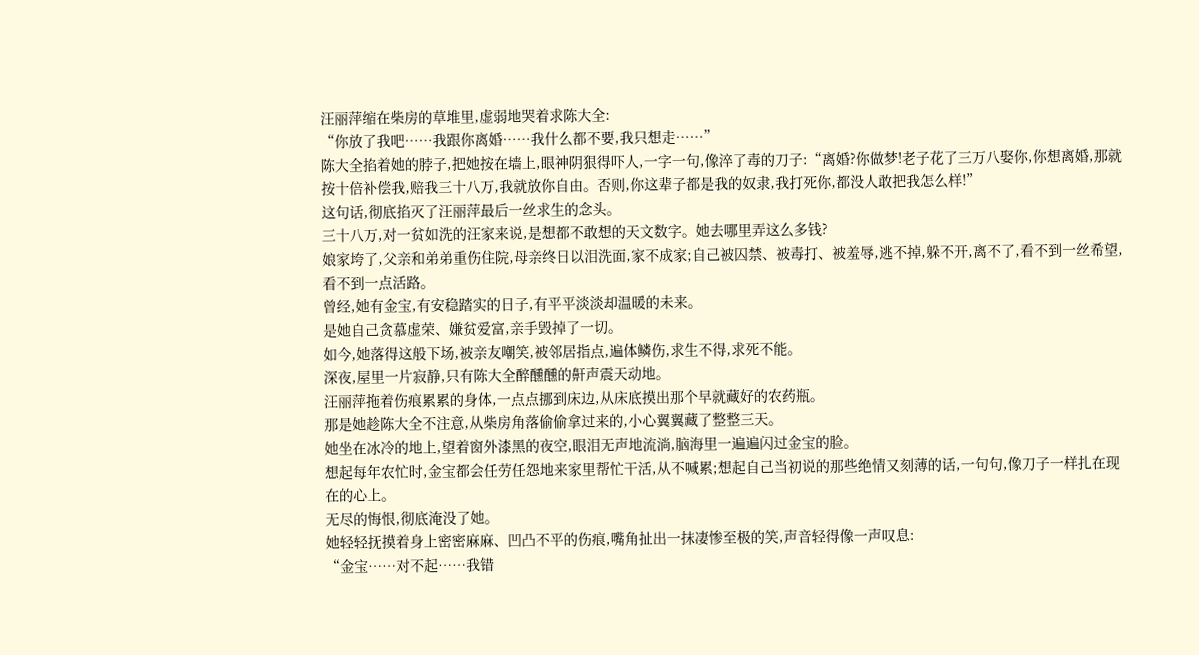汪丽萍缩在柴房的草堆里,虚弱地哭着求陈大全:
“你放了我吧……我跟你离婚……我什么都不要,我只想走……”
陈大全掐着她的脖子,把她按在墙上,眼神阴狠得吓人,一字一句,像淬了毒的刀子:“离婚?你做梦!老子花了三万八娶你,你想离婚,那就按十倍补偿我,赔我三十八万,我就放你自由。否则,你这辈子都是我的奴隶,我打死你,都没人敢把我怎么样!”
这句话,彻底掐灭了汪丽萍最后一丝求生的念头。
三十八万,对一贫如洗的汪家来说,是想都不敢想的天文数字。她去哪里弄这么多钱?
娘家垮了,父亲和弟弟重伤住院,母亲终日以泪洗面,家不成家;自己被囚禁、被毒打、被羞辱,逃不掉,躲不开,离不了,看不到一丝希望,看不到一点活路。
曾经,她有金宝,有安稳踏实的日子,有平平淡淡却温暖的未来。
是她自己贪慕虚荣、嫌贫爱富,亲手毁掉了一切。
如今,她落得这般下场,被亲友嘲笑,被邻居指点,遍体鳞伤,求生不得,求死不能。
深夜,屋里一片寂静,只有陈大全醉醺醺的鼾声震天动地。
汪丽萍拖着伤痕累累的身体,一点点挪到床边,从床底摸出那个早就藏好的农药瓶。
那是她趁陈大全不注意,从柴房角落偷偷拿过来的,小心翼翼藏了整整三天。
她坐在冰冷的地上,望着窗外漆黑的夜空,眼泪无声地流淌,脑海里一遍遍闪过金宝的脸。
想起每年农忙时,金宝都会任劳任怨地来家里帮忙干活,从不喊累;想起自己当初说的那些绝情又刻薄的话,一句句,像刀子一样扎在现在的心上。
无尽的悔恨,彻底淹没了她。
她轻轻抚摸着身上密密麻麻、凹凸不平的伤痕,嘴角扯出一抹凄惨至极的笑,声音轻得像一声叹息:
“金宝……对不起……我错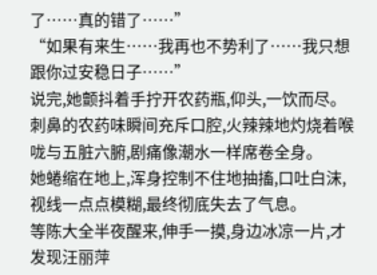了……真的错了……”
“如果有来生……我再也不势利了……我只想跟你过安稳日子……”
说完,她颤抖着手拧开农药瓶,仰头,一饮而尽。
刺鼻的农药味瞬间充斥口腔,火辣辣地灼烧着喉咙与五脏六腑,剧痛像潮水一样席卷全身。
她蜷缩在地上,浑身控制不住地抽搐,口吐白沫,视线一点点模糊,最终彻底失去了气息。
等陈大全半夜醒来,伸手一摸,身边冰凉一片,才发现汪丽萍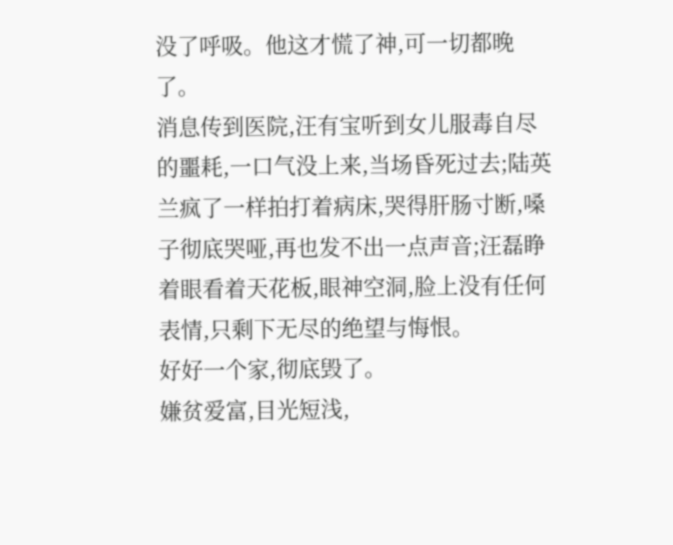没了呼吸。他这才慌了神,可一切都晚了。
消息传到医院,汪有宝听到女儿服毒自尽的噩耗,一口气没上来,当场昏死过去;陆英兰疯了一样拍打着病床,哭得肝肠寸断,嗓子彻底哭哑,再也发不出一点声音;汪磊睁着眼看着天花板,眼神空洞,脸上没有任何表情,只剩下无尽的绝望与悔恨。
好好一个家,彻底毁了。
嫌贫爱富,目光短浅,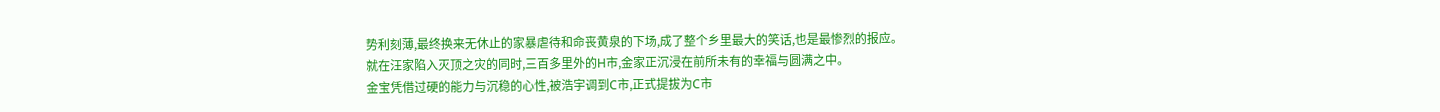势利刻薄,最终换来无休止的家暴虐待和命丧黄泉的下场,成了整个乡里最大的笑话,也是最惨烈的报应。
就在汪家陷入灭顶之灾的同时,三百多里外的H市,金家正沉浸在前所未有的幸福与圆满之中。
金宝凭借过硬的能力与沉稳的心性,被浩宇调到C市,正式提拔为C市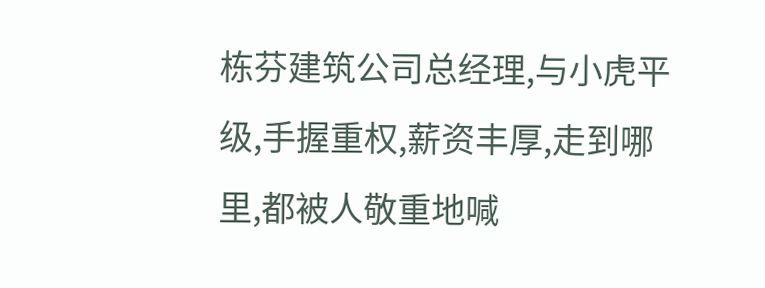栋芬建筑公司总经理,与小虎平级,手握重权,薪资丰厚,走到哪里,都被人敬重地喊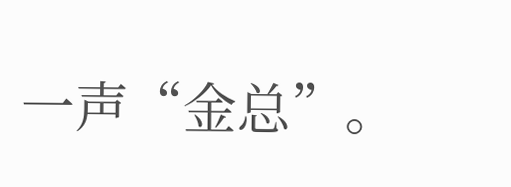一声“金总”。